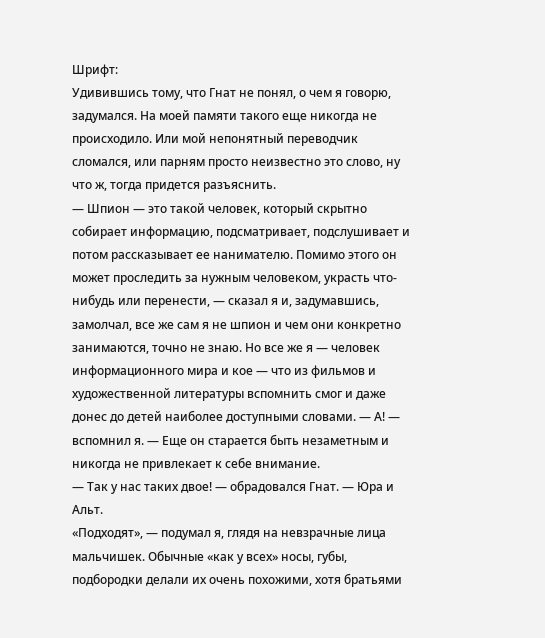Шрифт:
Удивившись тому, что Гнат не понял, о чем я говорю, задумался. На моей памяти такого еще никогда не происходило. Или мой непонятный переводчик сломался, или парням просто неизвестно это слово, ну что ж, тогда придется разъяснить.
— Шпион — это такой человек, который скрытно собирает информацию, подсматривает, подслушивает и потом рассказывает ее нанимателю. Помимо этого он может проследить за нужным человеком, украсть что-нибудь или перенести, — сказал я и, задумавшись, замолчал, все же сам я не шпион и чем они конкретно занимаются, точно не знаю. Но все же я — человек информационного мира и кое — что из фильмов и художественной литературы вспомнить смог и даже донес до детей наиболее доступными словами. — А! — вспомнил я. — Еще он старается быть незаметным и никогда не привлекает к себе внимание.
— Так у нас таких двое! — обрадовался Гнат. — Юра и Альт.
«Подходят», — подумал я, глядя на невзрачные лица мальчишек. Обычные «как у всех» носы, губы, подбородки делали их очень похожими, хотя братьями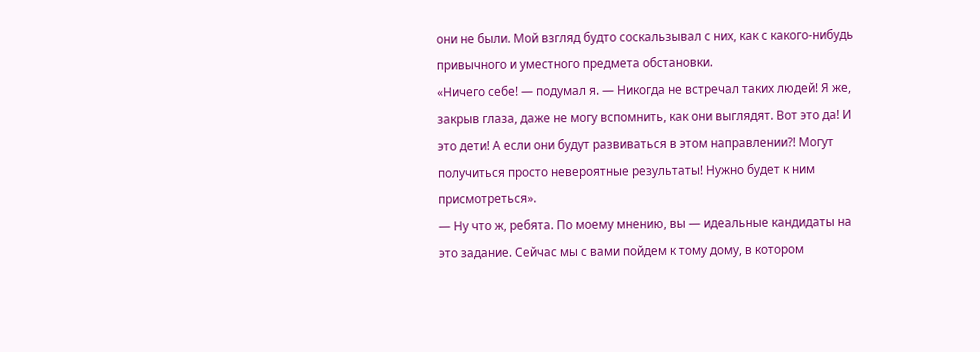они не были. Мой взгляд будто соскальзывал с них, как с какого-нибудь привычного и уместного предмета обстановки.
«Ничего себе! — подумал я. — Никогда не встречал таких людей! Я же, закрыв глаза, даже не могу вспомнить, как они выглядят. Вот это да! И это дети! А если они будут развиваться в этом направлении?! Могут получиться просто невероятные результаты! Нужно будет к ним присмотреться».
— Ну что ж, ребята. По моему мнению, вы — идеальные кандидаты на это задание. Сейчас мы с вами пойдем к тому дому, в котором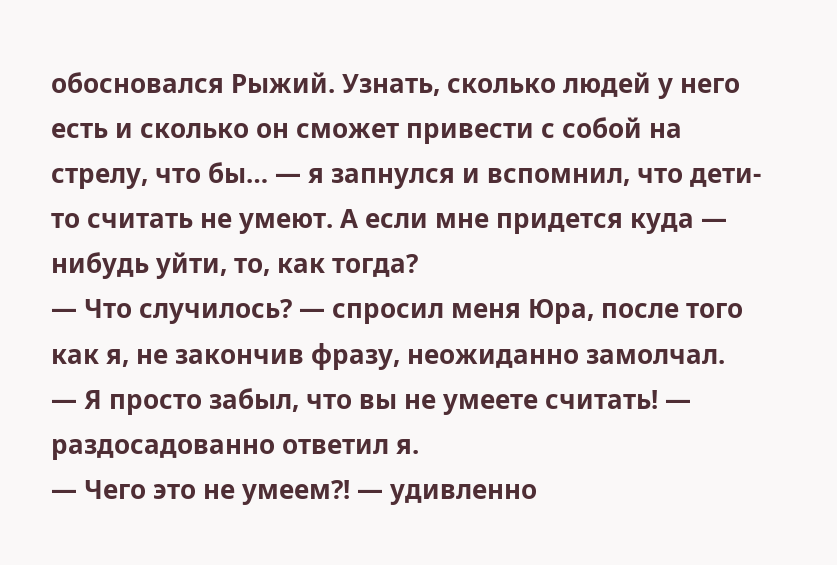обосновался Рыжий. Узнать, сколько людей у него есть и сколько он сможет привести с собой на стрелу, что бы… — я запнулся и вспомнил, что дети-то считать не умеют. А если мне придется куда — нибудь уйти, то, как тогда?
— Что случилось? — спросил меня Юра, после того как я, не закончив фразу, неожиданно замолчал.
— Я просто забыл, что вы не умеете считать! — раздосадованно ответил я.
— Чего это не умеем?! — удивленно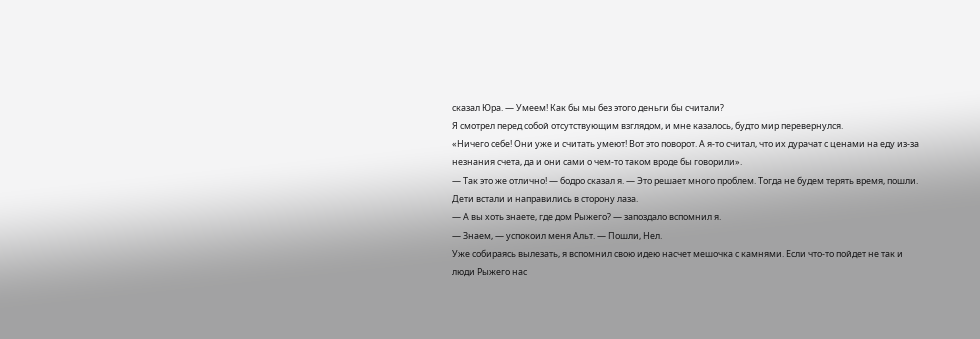сказал Юра. — Умеем! Как бы мы без этого деньги бы считали?
Я смотрел перед собой отсутствующим взглядом, и мне казалось, будто мир перевернулся.
«Ничего себе! Они уже и считать умеют! Вот это поворот. А я-то считал, что их дурачат с ценами на еду из-за незнания счета, да и они сами о чем-то таком вроде бы говорили».
— Так это же отлично! — бодро сказал я. — Это решает много проблем. Тогда не будем терять время, пошли.
Дети встали и направились в сторону лаза.
— А вы хоть знаете, где дом Рыжего? — запоздало вспомнил я.
— Знаем, — успокоил меня Альт. — Пошли, Нел.
Уже собираясь вылезать, я вспомнил свою идею насчет мешочка с камнями. Если что-то пойдет не так и люди Рыжего нас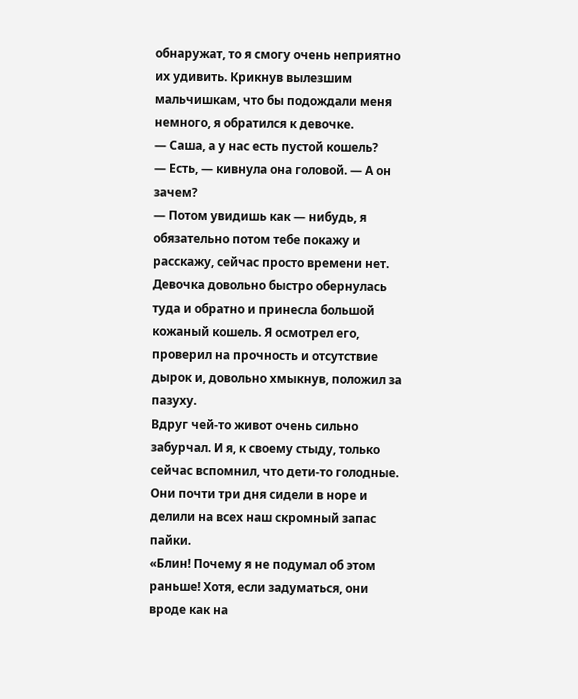обнаружат, то я смогу очень неприятно их удивить. Крикнув вылезшим мальчишкам, что бы подождали меня немного, я обратился к девочке.
— Саша, а у нас есть пустой кошель?
— Есть, — кивнула она головой. — А он зачем?
— Потом увидишь как — нибудь, я обязательно потом тебе покажу и расскажу, сейчас просто времени нет.
Девочка довольно быстро обернулась туда и обратно и принесла большой кожаный кошель. Я осмотрел его, проверил на прочность и отсутствие дырок и, довольно хмыкнув, положил за пазуху.
Вдруг чей-то живот очень сильно забурчал. И я, к своему стыду, только сейчас вспомнил, что дети-то голодные. Они почти три дня сидели в норе и делили на всех наш скромный запас пайки.
«Блин! Почему я не подумал об этом раньше! Хотя, если задуматься, они вроде как на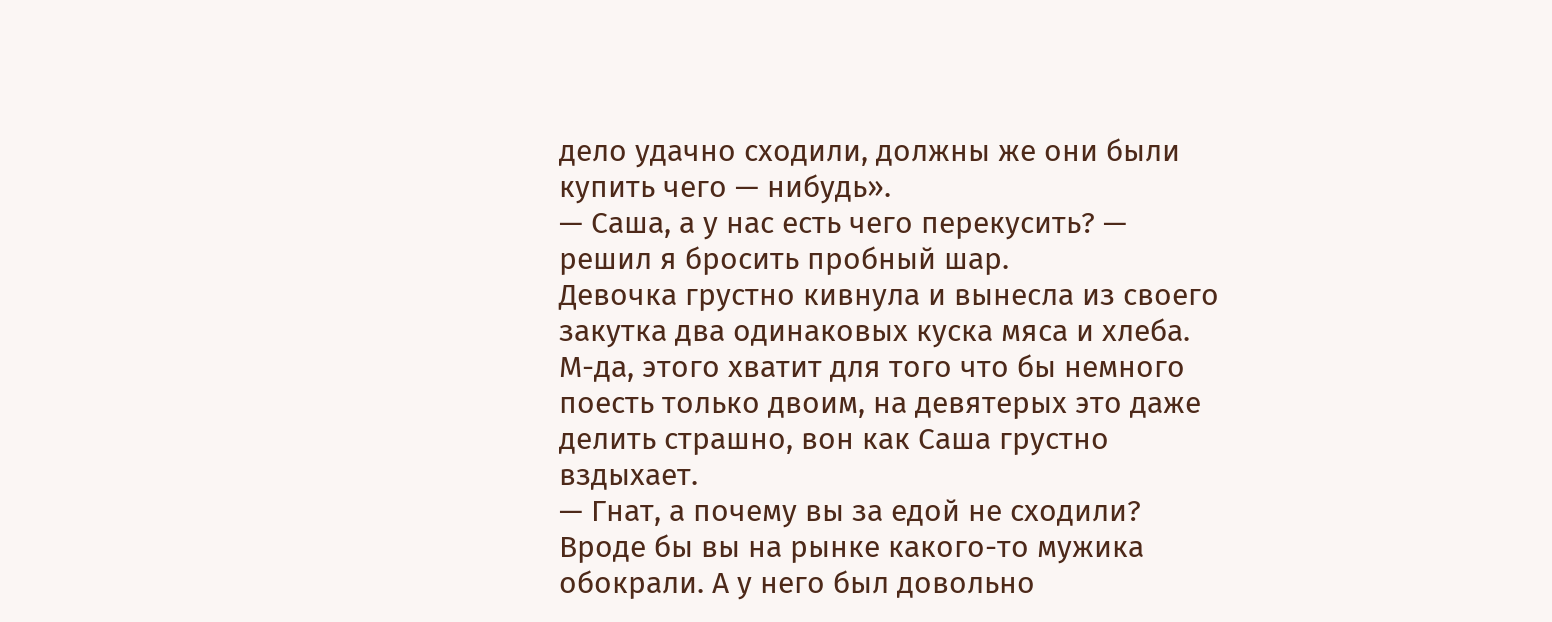дело удачно сходили, должны же они были купить чего — нибудь».
— Саша, а у нас есть чего перекусить? — решил я бросить пробный шар.
Девочка грустно кивнула и вынесла из своего закутка два одинаковых куска мяса и хлеба. М-да, этого хватит для того что бы немного поесть только двоим, на девятерых это даже делить страшно, вон как Саша грустно вздыхает.
— Гнат, а почему вы за едой не сходили? Вроде бы вы на рынке какого-то мужика обокрали. А у него был довольно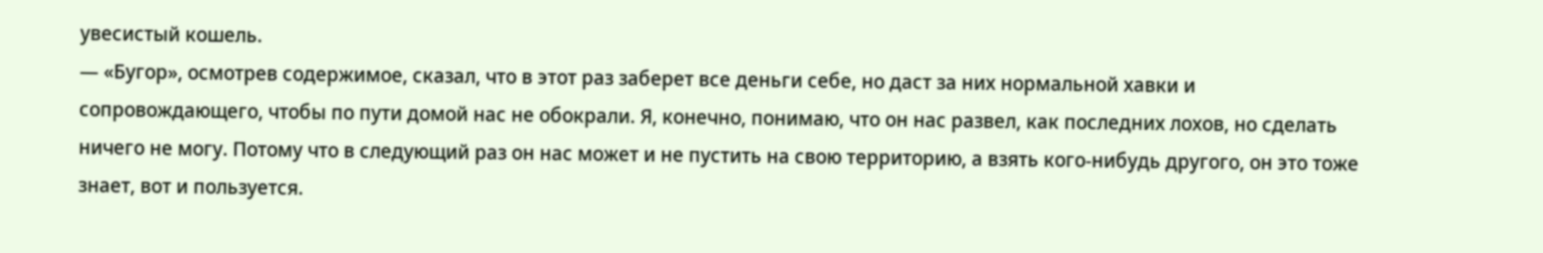увесистый кошель.
— «Бугор», осмотрев содержимое, сказал, что в этот раз заберет все деньги себе, но даст за них нормальной хавки и сопровождающего, чтобы по пути домой нас не обокрали. Я, конечно, понимаю, что он нас развел, как последних лохов, но сделать ничего не могу. Потому что в следующий раз он нас может и не пустить на свою территорию, а взять кого-нибудь другого, он это тоже знает, вот и пользуется.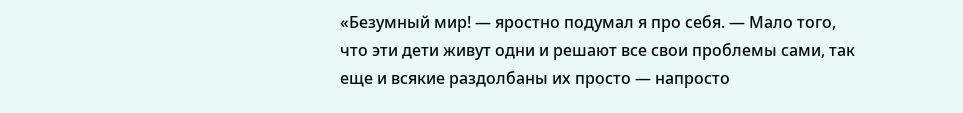«Безумный мир! — яростно подумал я про себя. — Мало того, что эти дети живут одни и решают все свои проблемы сами, так еще и всякие раздолбаны их просто — напросто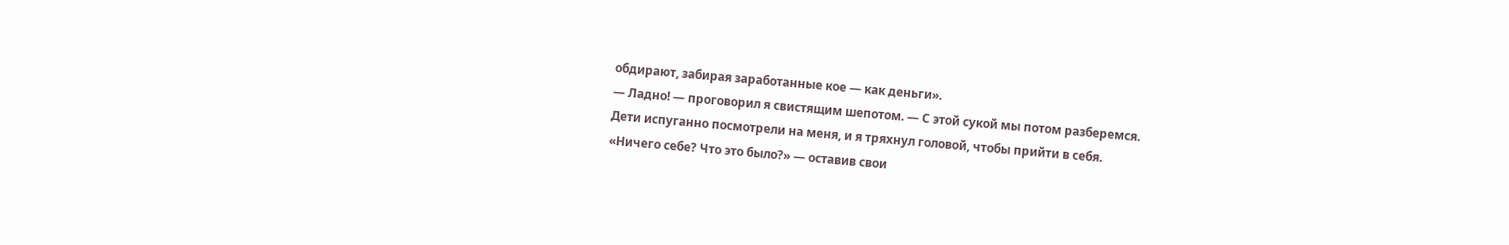обдирают, забирая заработанные кое — как деньги».
— Ладно! — проговорил я свистящим шепотом. — С этой сукой мы потом разберемся.
Дети испуганно посмотрели на меня, и я тряхнул головой, чтобы прийти в себя.
«Ничего себе? Что это было?» — оставив свои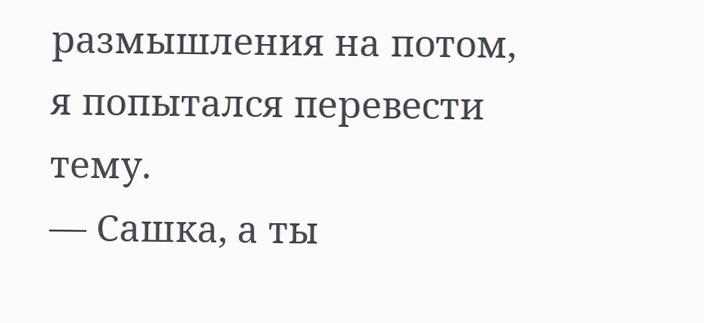размышления на потом, я попытался перевести тему.
— Сашка, а ты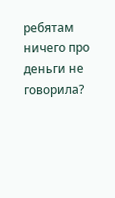ребятам ничего про деньги не говорила?